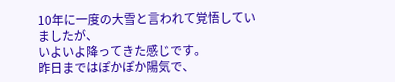10年に一度の大雪と言われて覚悟していましたが、
いよいよ降ってきた感じです。
昨日まではぽかぽか陽気で、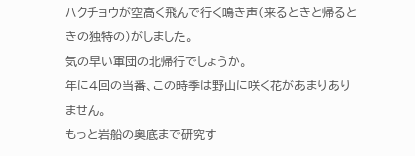ハクチョウが空高く飛んで行く鳴き声(来るときと帰るときの独特の)がしました。
気の早い軍団の北帰行でしょうか。
年に4回の当番、この時季は野山に咲く花があまりありません。
もっと岩船の奥底まで研究す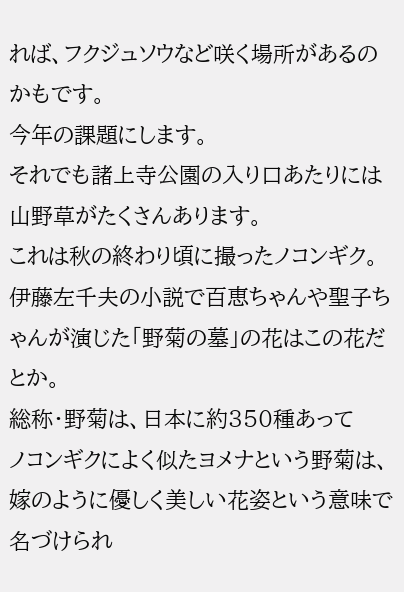れば、フクジュソウなど咲く場所があるのかもです。
今年の課題にします。
それでも諸上寺公園の入り口あたりには山野草がたくさんあります。
これは秋の終わり頃に撮ったノコンギク。
伊藤左千夫の小説で百恵ちゃんや聖子ちゃんが演じた「野菊の墓」の花はこの花だとか。
総称・野菊は、日本に約350種あって
ノコンギクによく似たヨメナという野菊は、
嫁のように優しく美しい花姿という意味で名づけられ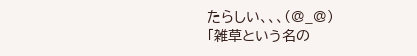たらしい、、、(@_@)
「雑草という名の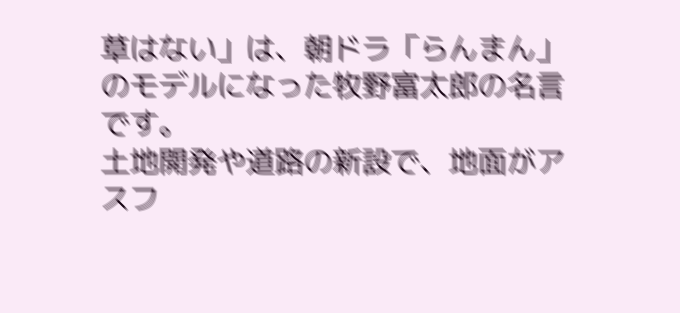草はない」は、朝ドラ「らんまん」のモデルになった牧野富太郎の名言です。
土地開発や道路の新設で、地面がアスフ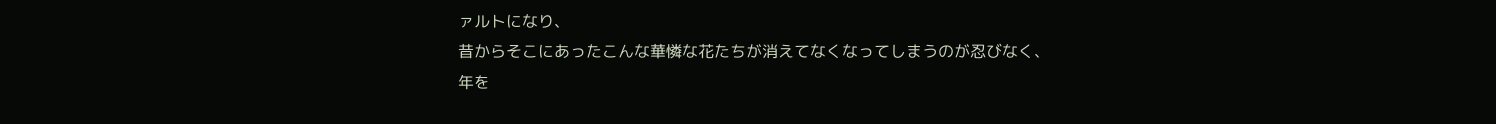ァルトになり、
昔からそこにあったこんな華憐な花たちが消えてなくなってしまうのが忍びなく、
年を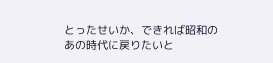とったせいか、できれば昭和のあの時代に戻りたいと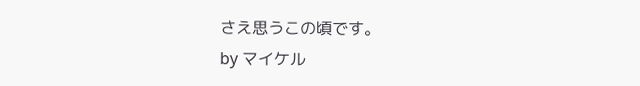さえ思うこの頃です。
by マイケル